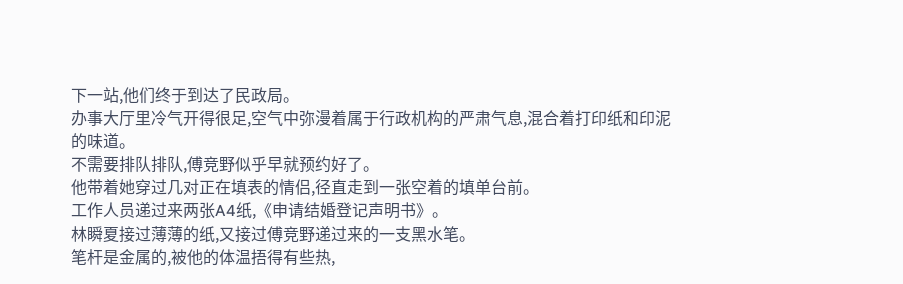下一站,他们终于到达了民政局。
办事大厅里冷气开得很足,空气中弥漫着属于行政机构的严肃气息,混合着打印纸和印泥的味道。
不需要排队排队,傅竞野似乎早就预约好了。
他带着她穿过几对正在填表的情侣,径直走到一张空着的填单台前。
工作人员递过来两张A4纸,《申请结婚登记声明书》。
林瞬夏接过薄薄的纸,又接过傅竞野递过来的一支黑水笔。
笔杆是金属的,被他的体温捂得有些热,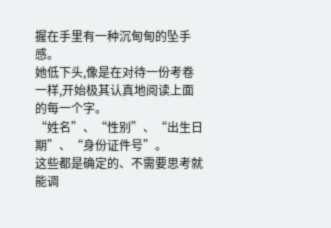握在手里有一种沉甸甸的坠手感。
她低下头,像是在对待一份考卷一样,开始极其认真地阅读上面的每一个字。
“姓名”、“性别”、“出生日期”、“身份证件号”。
这些都是确定的、不需要思考就能调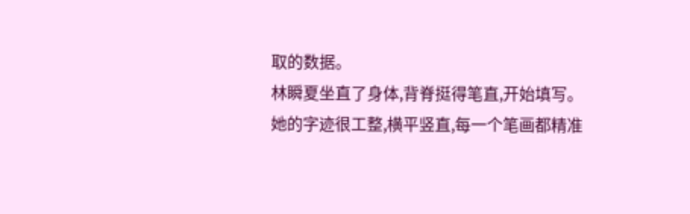取的数据。
林瞬夏坐直了身体,背脊挺得笔直,开始填写。
她的字迹很工整,横平竖直,每一个笔画都精准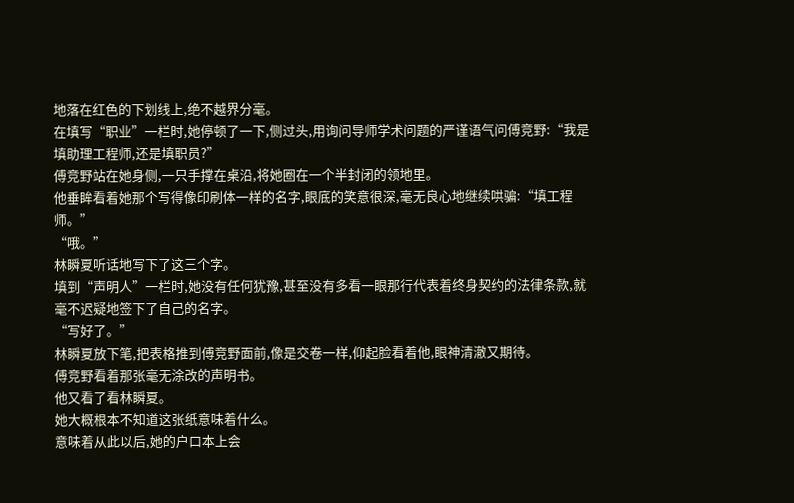地落在红色的下划线上,绝不越界分毫。
在填写“职业”一栏时,她停顿了一下,侧过头,用询问导师学术问题的严谨语气问傅竞野:“我是填助理工程师,还是填职员?”
傅竞野站在她身侧,一只手撑在桌沿,将她圈在一个半封闭的领地里。
他垂眸看着她那个写得像印刷体一样的名字,眼底的笑意很深,毫无良心地继续哄骗:“填工程师。”
“哦。”
林瞬夏听话地写下了这三个字。
填到“声明人”一栏时,她没有任何犹豫,甚至没有多看一眼那行代表着终身契约的法律条款,就毫不迟疑地签下了自己的名字。
“写好了。”
林瞬夏放下笔,把表格推到傅竞野面前,像是交卷一样,仰起脸看着他,眼神清澈又期待。
傅竞野看着那张毫无涂改的声明书。
他又看了看林瞬夏。
她大概根本不知道这张纸意味着什么。
意味着从此以后,她的户口本上会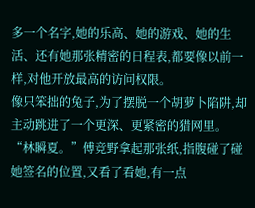多一个名字,她的乐高、她的游戏、她的生活、还有她那张精密的日程表,都要像以前一样,对他开放最高的访问权限。
像只笨拙的兔子,为了摆脱一个胡萝卜陷阱,却主动跳进了一个更深、更紧密的猎网里。
“林瞬夏。”傅竞野拿起那张纸,指腹碰了碰她签名的位置,又看了看她,有一点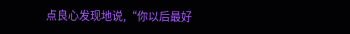点良心发现地说,“你以后最好